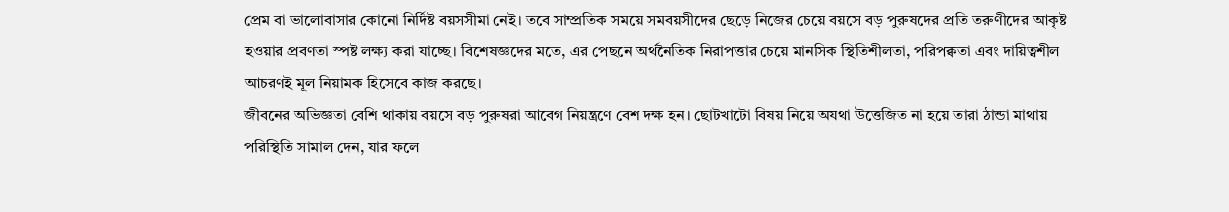প্রেম বা ভালোবাসার কোনো নির্দিষ্ট বয়সসীমা নেই। তবে সাম্প্রতিক সময়ে সমবয়সীদের ছেড়ে নিজের চেয়ে বয়সে বড় পুরুষদের প্রতি তরুণীদের আকৃষ্ট হওয়ার প্রবণতা স্পষ্ট লক্ষ্য করা যাচ্ছে। বিশেষজ্ঞদের মতে, এর পেছনে অর্থনৈতিক নিরাপত্তার চেয়ে মানসিক স্থিতিশীলতা, পরিপক্বতা এবং দায়িত্বশীল আচরণই মূল নিয়ামক হিসেবে কাজ করছে।
জীবনের অভিজ্ঞতা বেশি থাকায় বয়সে বড় পুরুষরা আবেগ নিয়ন্ত্রণে বেশ দক্ষ হন। ছোটখাটো বিষয় নিয়ে অযথা উত্তেজিত না হয়ে তারা ঠান্ডা মাথায় পরিস্থিতি সামাল দেন, যার ফলে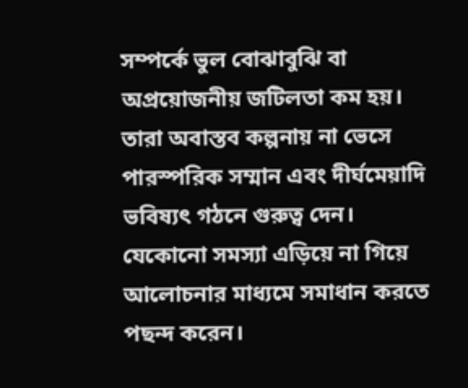সম্পর্কে ভুল বোঝাবুঝি বা অপ্রয়োজনীয় জটিলতা কম হয়।
তারা অবাস্তব কল্পনায় না ভেসে পারস্পরিক সম্মান এবং দীর্ঘমেয়াদি ভবিষ্যৎ গঠনে গুরুত্ব দেন। যেকোনো সমস্যা এড়িয়ে না গিয়ে আলোচনার মাধ্যমে সমাধান করতে পছন্দ করেন।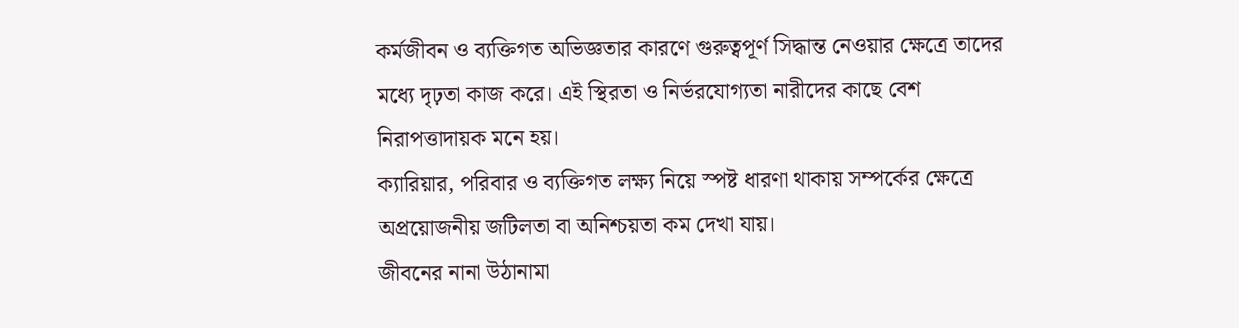কর্মজীবন ও ব্যক্তিগত অভিজ্ঞতার কারণে গুরুত্বপূর্ণ সিদ্ধান্ত নেওয়ার ক্ষেত্রে তাদের মধ্যে দৃঢ়তা কাজ করে। এই স্থিরতা ও নির্ভরযোগ্যতা নারীদের কাছে বেশ নিরাপত্তাদায়ক মনে হয়।
ক্যারিয়ার, পরিবার ও ব্যক্তিগত লক্ষ্য নিয়ে স্পষ্ট ধারণা থাকায় সম্পর্কের ক্ষেত্রে অপ্রয়োজনীয় জটিলতা বা অনিশ্চয়তা কম দেখা যায়।
জীবনের নানা উঠানামা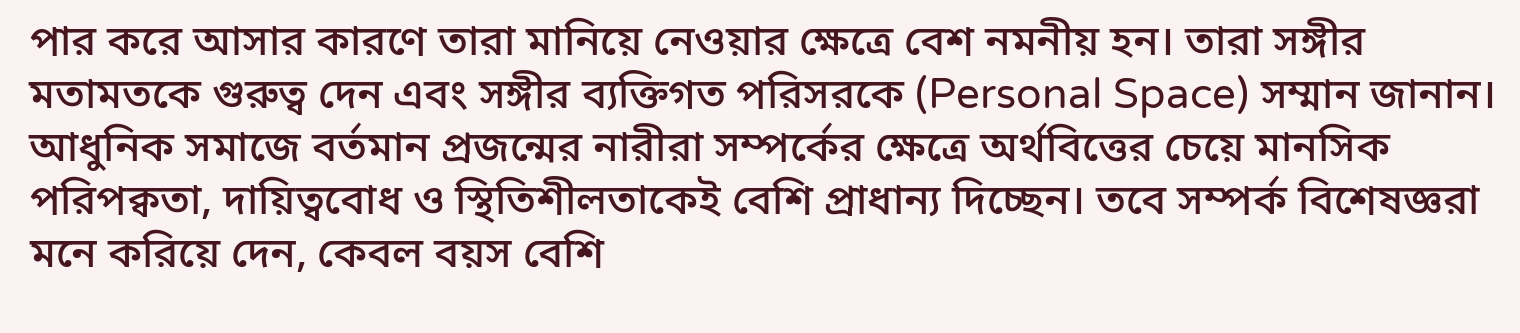পার করে আসার কারণে তারা মানিয়ে নেওয়ার ক্ষেত্রে বেশ নমনীয় হন। তারা সঙ্গীর মতামতকে গুরুত্ব দেন এবং সঙ্গীর ব্যক্তিগত পরিসরকে (Personal Space) সম্মান জানান।
আধুনিক সমাজে বর্তমান প্রজন্মের নারীরা সম্পর্কের ক্ষেত্রে অর্থবিত্তের চেয়ে মানসিক পরিপক্বতা, দায়িত্ববোধ ও স্থিতিশীলতাকেই বেশি প্রাধান্য দিচ্ছেন। তবে সম্পর্ক বিশেষজ্ঞরা মনে করিয়ে দেন, কেবল বয়স বেশি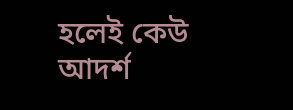হলেই কেউ আদর্শ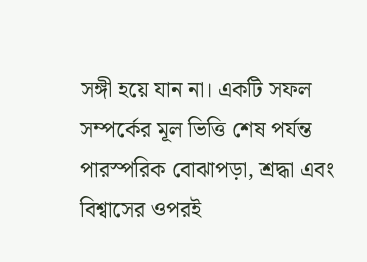সঙ্গী হয়ে যান না। একটি সফল সম্পর্কের মূল ভিত্তি শেষ পর্যন্ত পারস্পরিক বোঝাপড়া, শ্রদ্ধা এবং বিশ্বাসের ওপরই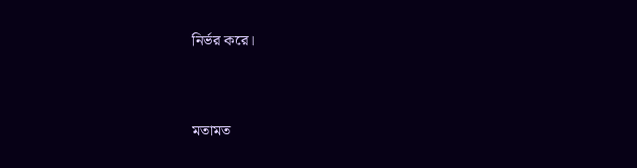নির্ভর করে।


মতামত